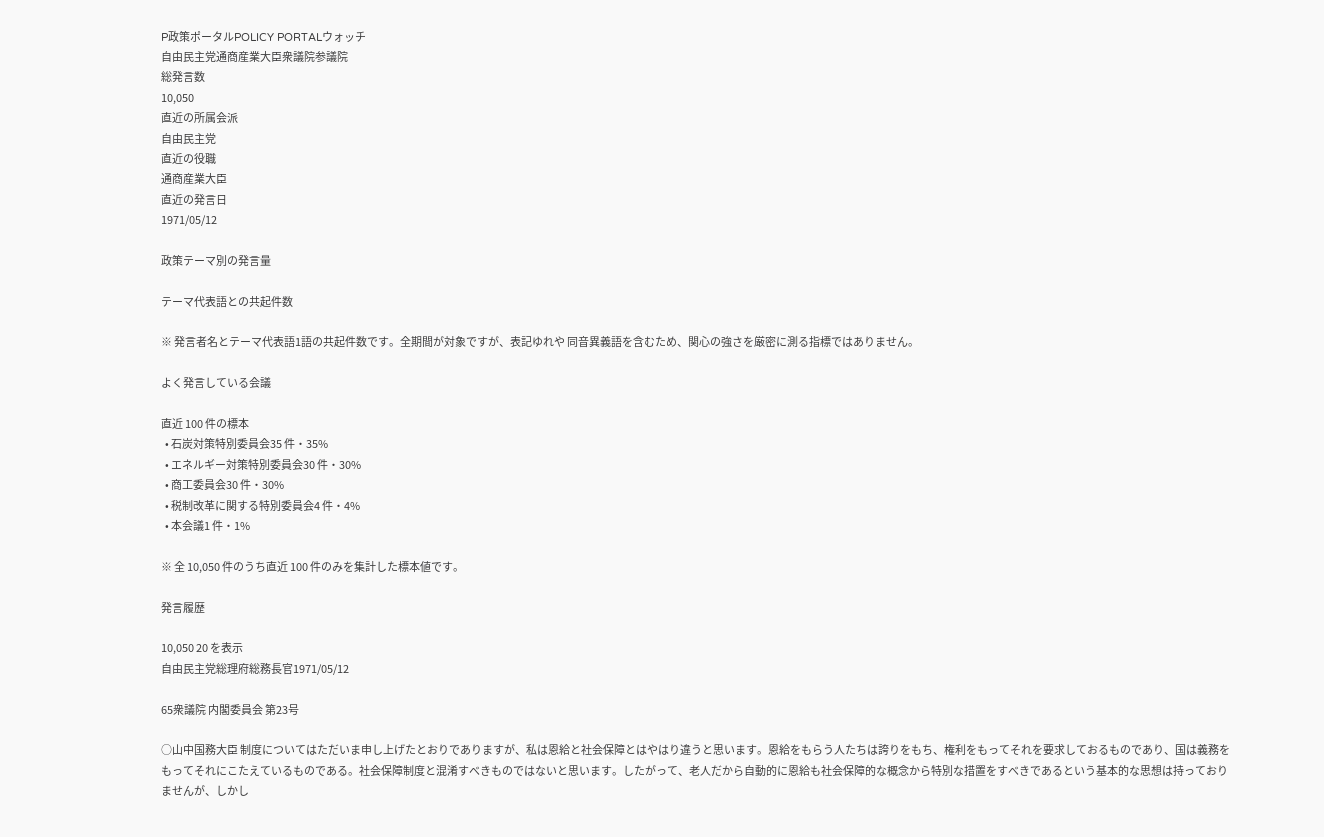P政策ポータルPOLICY PORTALウォッチ
自由民主党通商産業大臣衆議院参議院
総発言数
10,050
直近の所属会派
自由民主党
直近の役職
通商産業大臣
直近の発言日
1971/05/12

政策テーマ別の発言量

テーマ代表語との共起件数

※ 発言者名とテーマ代表語1語の共起件数です。全期間が対象ですが、表記ゆれや 同音異義語を含むため、関心の強さを厳密に測る指標ではありません。

よく発言している会議

直近 100 件の標本
  • 石炭対策特別委員会35 件・35%
  • エネルギー対策特別委員会30 件・30%
  • 商工委員会30 件・30%
  • 税制改革に関する特別委員会4 件・4%
  • 本会議1 件・1%

※ 全 10,050 件のうち直近 100 件のみを集計した標本値です。

発言履歴

10,050 20 を表示
自由民主党総理府総務長官1971/05/12

65衆議院 内閣委員会 第23号

○山中国務大臣 制度についてはただいま申し上げたとおりでありますが、私は恩給と社会保障とはやはり違うと思います。恩給をもらう人たちは誇りをもち、権利をもってそれを要求しておるものであり、国は義務をもってそれにこたえているものである。社会保障制度と混淆すべきものではないと思います。したがって、老人だから自動的に恩給も社会保障的な概念から特別な措置をすべきであるという基本的な思想は持っておりませんが、しかし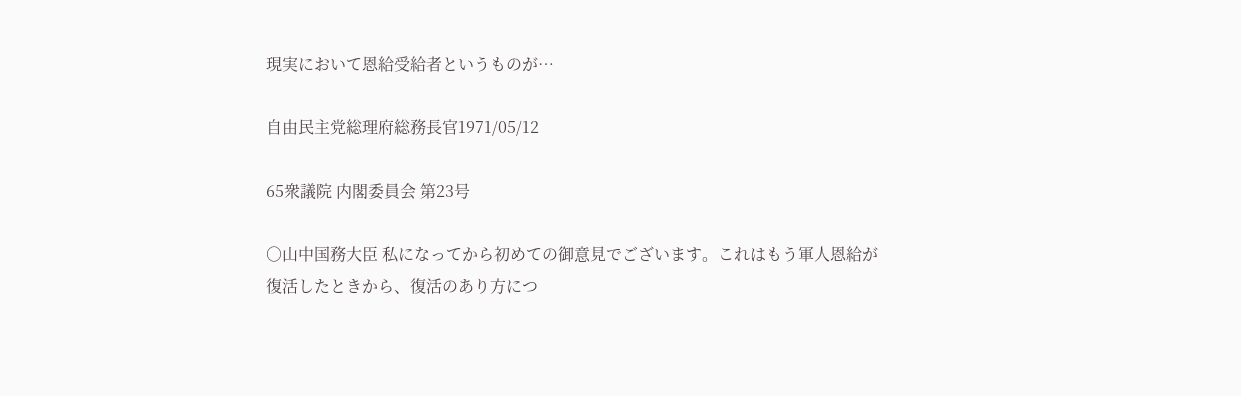現実において恩給受給者というものが…

自由民主党総理府総務長官1971/05/12

65衆議院 内閣委員会 第23号

○山中国務大臣 私になってから初めての御意見でございます。これはもう軍人恩給が復活したときから、復活のあり方につ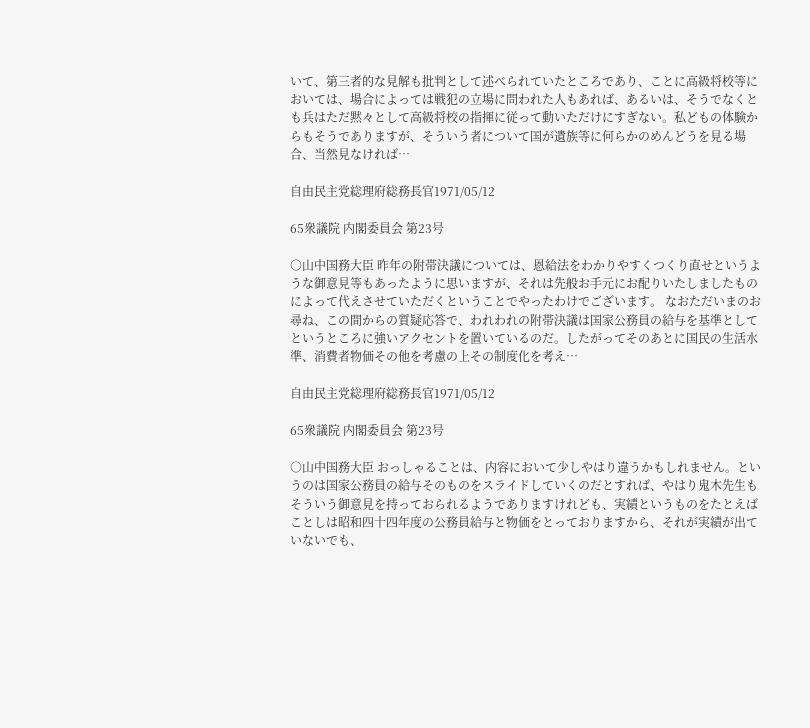いて、第三者的な見解も批判として述べられていたところであり、ことに高級将校等においては、場合によっては戦犯の立場に問われた人もあれば、あるいは、そうでなくとも兵はただ黙々として高級将校の指揮に従って動いただけにすぎない。私どもの体験からもそうでありますが、そういう者について国が遺族等に何らかのめんどうを見る場合、当然見なければ…

自由民主党総理府総務長官1971/05/12

65衆議院 内閣委員会 第23号

○山中国務大臣 昨年の附帯決議については、恩給法をわかりやすくつくり直せというような御意見等もあったように思いますが、それは先般お手元にお配りいたしましたものによって代えさせていただくということでやったわけでございます。 なおただいまのお尋ね、この間からの質疑応答で、われわれの附帯決議は国家公務員の給与を基準としてというところに強いアクセントを置いているのだ。したがってそのあとに国民の生活水準、消費者物価その他を考慮の上その制度化を考え…

自由民主党総理府総務長官1971/05/12

65衆議院 内閣委員会 第23号

○山中国務大臣 おっしゃることは、内容において少しやはり違うかもしれません。というのは国家公務員の給与そのものをスライドしていくのだとすれば、やはり鬼木先生もそういう御意見を持っておられるようでありますけれども、実績というものをたとえばことしは昭和四十四年度の公務員給与と物価をとっておりますから、それが実績が出ていないでも、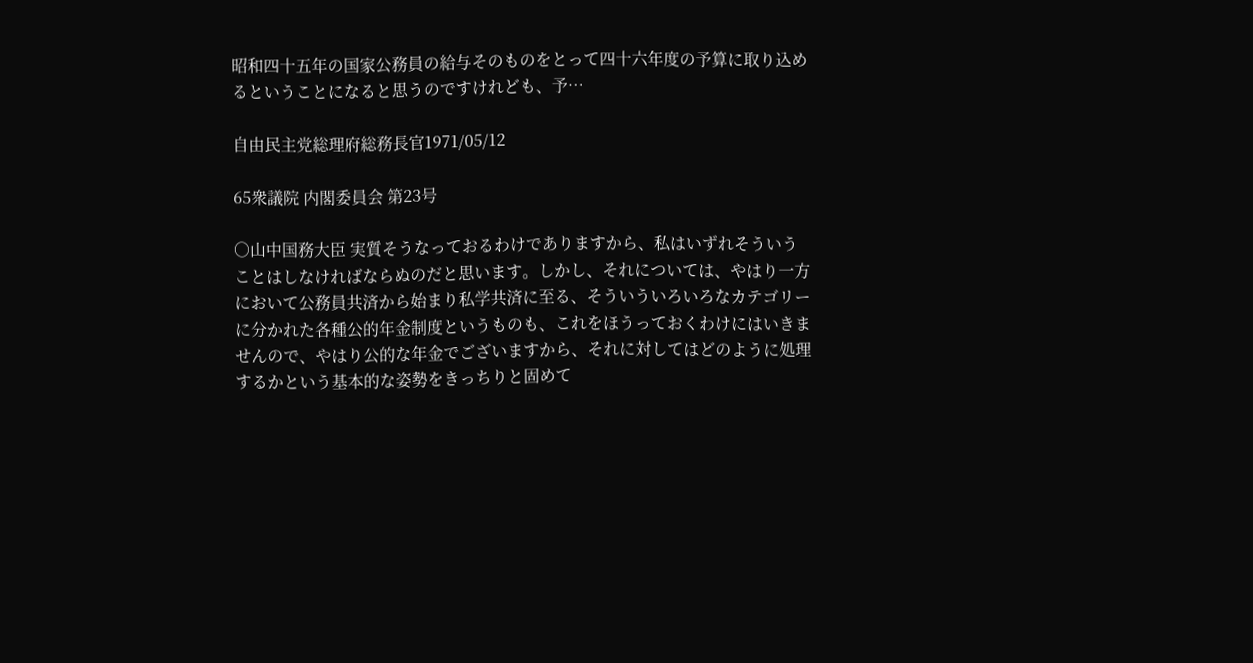昭和四十五年の国家公務員の給与そのものをとって四十六年度の予算に取り込めるということになると思うのですけれども、予…

自由民主党総理府総務長官1971/05/12

65衆議院 内閣委員会 第23号

○山中国務大臣 実質そうなっておるわけでありますから、私はいずれそういうことはしなければならぬのだと思います。しかし、それについては、やはり一方において公務員共済から始まり私学共済に至る、そういういろいろなカテゴリーに分かれた各種公的年金制度というものも、これをほうっておくわけにはいきませんので、やはり公的な年金でございますから、それに対してはどのように処理するかという基本的な姿勢をきっちりと固めて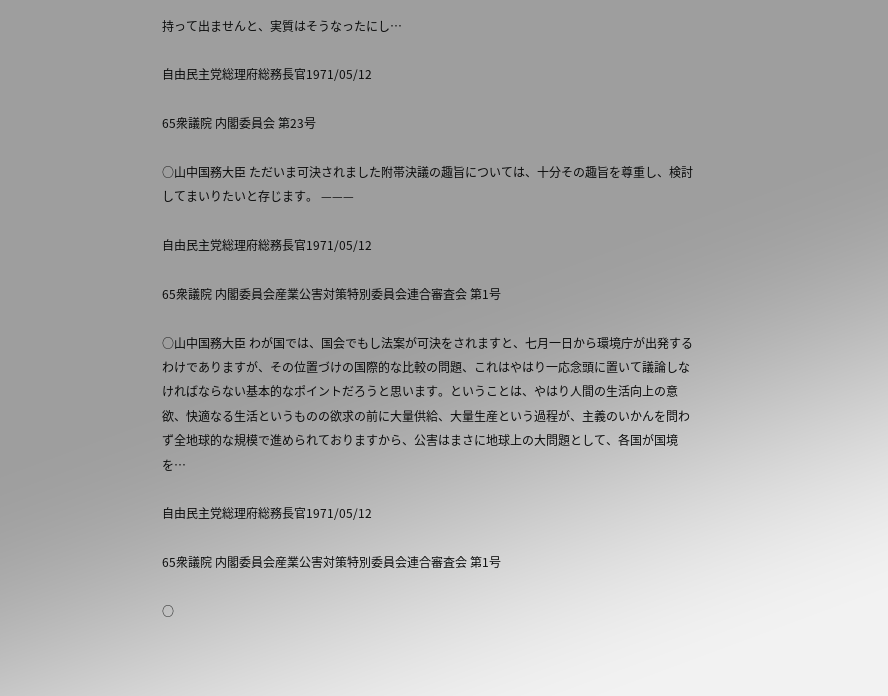持って出ませんと、実質はそうなったにし…

自由民主党総理府総務長官1971/05/12

65衆議院 内閣委員会 第23号

○山中国務大臣 ただいま可決されました附帯決議の趣旨については、十分その趣旨を尊重し、検討してまいりたいと存じます。 ———

自由民主党総理府総務長官1971/05/12

65衆議院 内閣委員会産業公害対策特別委員会連合審査会 第1号

○山中国務大臣 わが国では、国会でもし法案が可決をされますと、七月一日から環境庁が出発するわけでありますが、その位置づけの国際的な比較の問題、これはやはり一応念頭に置いて議論しなければならない基本的なポイントだろうと思います。ということは、やはり人間の生活向上の意欲、快適なる生活というものの欲求の前に大量供給、大量生産という過程が、主義のいかんを問わず全地球的な規模で進められておりますから、公害はまさに地球上の大問題として、各国が国境を…

自由民主党総理府総務長官1971/05/12

65衆議院 内閣委員会産業公害対策特別委員会連合審査会 第1号

○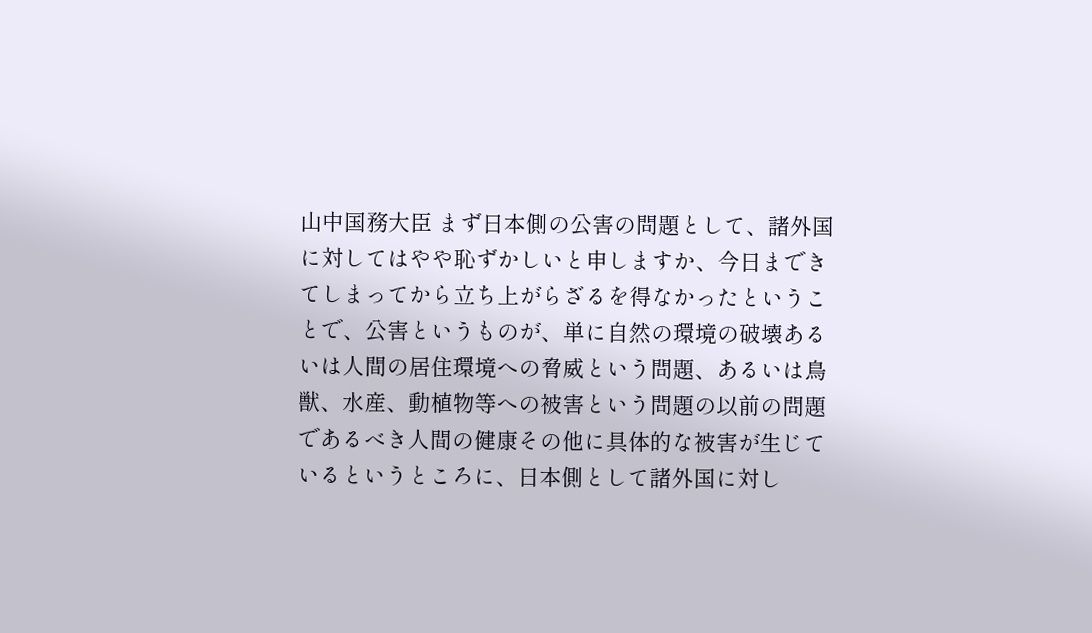山中国務大臣 まず日本側の公害の問題として、諸外国に対してはやや恥ずかしいと申しますか、今日まできてしまってから立ち上がらざるを得なかったということで、公害というものが、単に自然の環境の破壊あるいは人間の居住環境への脅威という問題、あるいは鳥獣、水産、動植物等への被害という問題の以前の問題であるべき人間の健康その他に具体的な被害が生じているというところに、日本側として諸外国に対し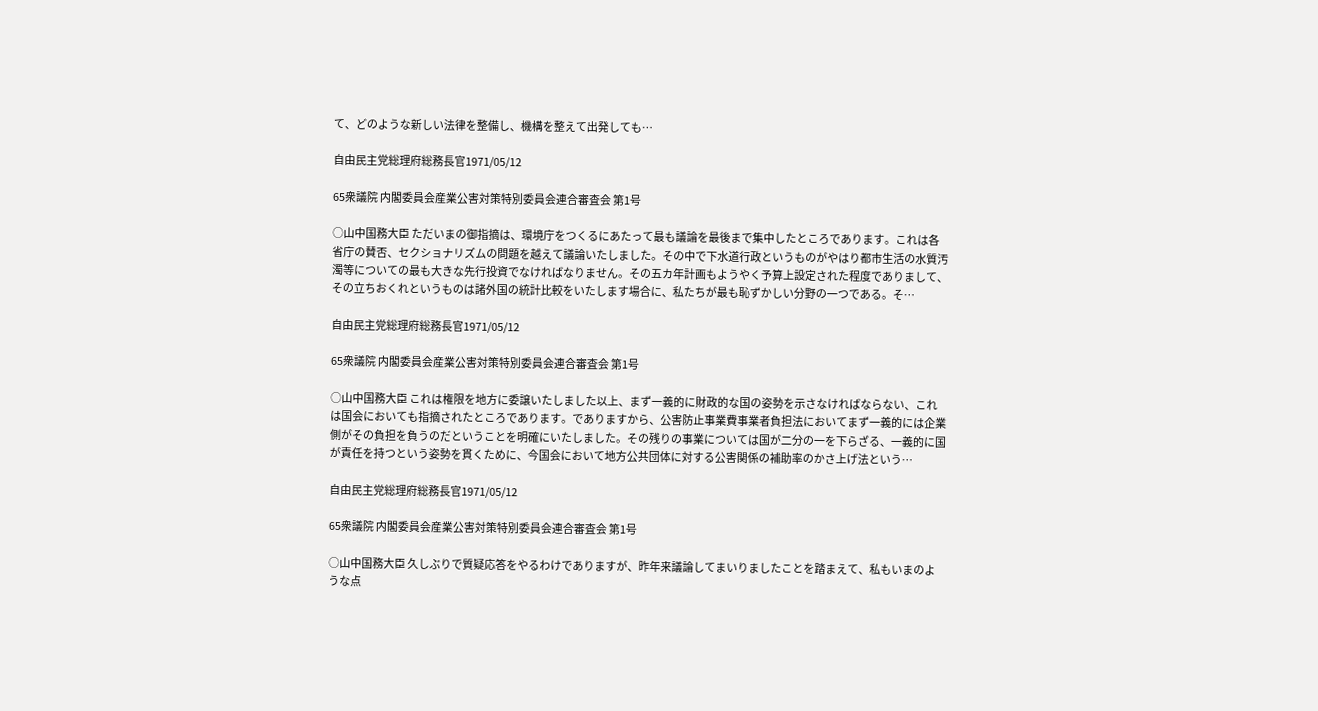て、どのような新しい法律を整備し、機構を整えて出発しても…

自由民主党総理府総務長官1971/05/12

65衆議院 内閣委員会産業公害対策特別委員会連合審査会 第1号

○山中国務大臣 ただいまの御指摘は、環境庁をつくるにあたって最も議論を最後まで集中したところであります。これは各省庁の賛否、セクショナリズムの問題を越えて議論いたしました。その中で下水道行政というものがやはり都市生活の水質汚濁等についての最も大きな先行投資でなければなりません。その五カ年計画もようやく予算上設定された程度でありまして、その立ちおくれというものは諸外国の統計比較をいたします場合に、私たちが最も恥ずかしい分野の一つである。そ…

自由民主党総理府総務長官1971/05/12

65衆議院 内閣委員会産業公害対策特別委員会連合審査会 第1号

○山中国務大臣 これは権限を地方に委譲いたしました以上、まず一義的に財政的な国の姿勢を示さなければならない、これは国会においても指摘されたところであります。でありますから、公害防止事業費事業者負担法においてまず一義的には企業側がその負担を負うのだということを明確にいたしました。その残りの事業については国が二分の一を下らざる、一義的に国が責任を持つという姿勢を貫くために、今国会において地方公共団体に対する公害関係の補助率のかさ上げ法という…

自由民主党総理府総務長官1971/05/12

65衆議院 内閣委員会産業公害対策特別委員会連合審査会 第1号

○山中国務大臣 久しぶりで質疑応答をやるわけでありますが、昨年来議論してまいりましたことを踏まえて、私もいまのような点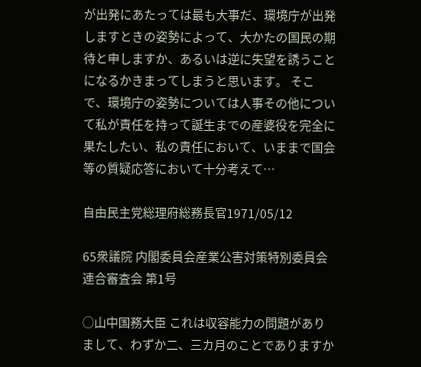が出発にあたっては最も大事だ、環境庁が出発しますときの姿勢によって、大かたの国民の期待と申しますか、あるいは逆に失望を誘うことになるかきまってしまうと思います。 そこで、環境庁の姿勢については人事その他について私が責任を持って誕生までの産婆役を完全に果たしたい、私の責任において、いままで国会等の質疑応答において十分考えて…

自由民主党総理府総務長官1971/05/12

65衆議院 内閣委員会産業公害対策特別委員会連合審査会 第1号

○山中国務大臣 これは収容能力の問題がありまして、わずか二、三カ月のことでありますか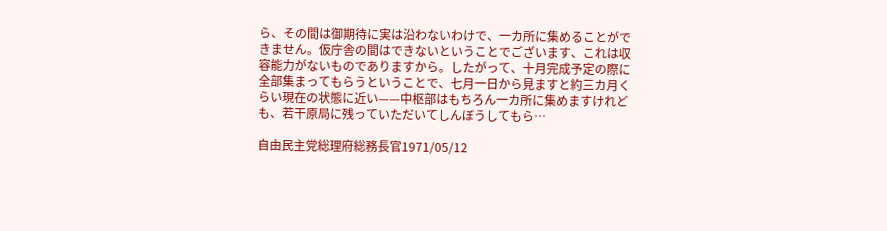ら、その間は御期待に実は沿わないわけで、一カ所に集めることができません。仮庁舎の間はできないということでございます、これは収容能力がないものでありますから。したがって、十月完成予定の際に全部集まってもらうということで、七月一日から見ますと約三カ月くらい現在の状態に近い——中枢部はもちろん一カ所に集めますけれども、若干原局に残っていただいてしんぼうしてもら…

自由民主党総理府総務長官1971/05/12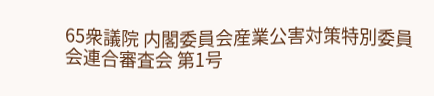65衆議院 内閣委員会産業公害対策特別委員会連合審査会 第1号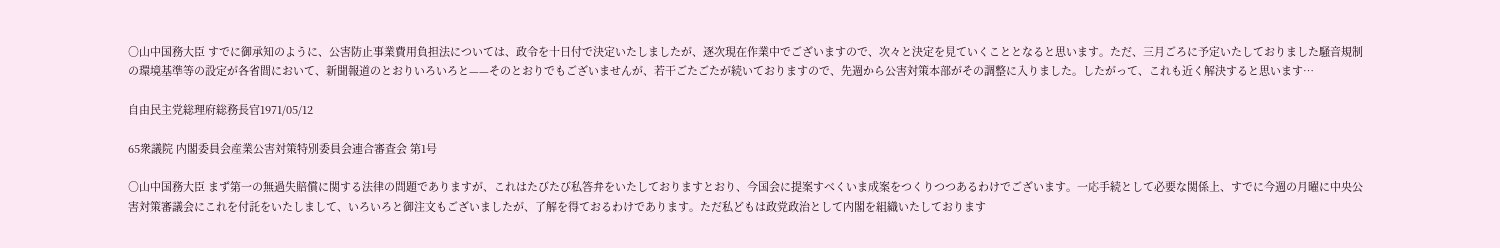○山中国務大臣 すでに御承知のように、公害防止事業費用負担法については、政令を十日付で決定いたしましたが、逐次現在作業中でございますので、次々と決定を見ていくこととなると思います。ただ、三月ごろに予定いたしておりました騒音規制の環境基準等の設定が各省間において、新聞報道のとおりいろいろと——そのとおりでもございませんが、若干ごたごたが続いておりますので、先週から公害対策本部がその調整に入りました。したがって、これも近く解決すると思います…

自由民主党総理府総務長官1971/05/12

65衆議院 内閣委員会産業公害対策特別委員会連合審査会 第1号

○山中国務大臣 まず第一の無過失賠償に関する法律の問題でありますが、これはたびたび私答弁をいたしておりますとおり、今国会に提案すべくいま成案をつくりつつあるわけでございます。一応手続として必要な関係上、すでに今週の月曜に中央公害対策審議会にこれを付託をいたしまして、いろいろと御注文もございましたが、了解を得ておるわけであります。ただ私どもは政党政治として内閣を組織いたしております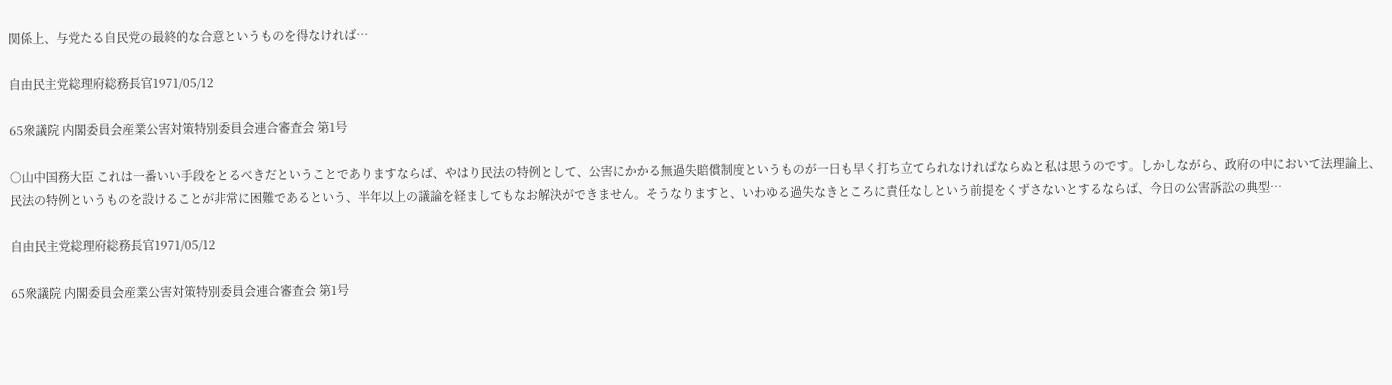関係上、与党たる自民党の最終的な合意というものを得なければ…

自由民主党総理府総務長官1971/05/12

65衆議院 内閣委員会産業公害対策特別委員会連合審査会 第1号

○山中国務大臣 これは一番いい手段をとるべきだということでありますならば、やはり民法の特例として、公害にかかる無過失賠償制度というものが一日も早く打ち立てられなければならぬと私は思うのです。しかしながら、政府の中において法理論上、民法の特例というものを設けることが非常に困難であるという、半年以上の議論を経ましてもなお解決ができません。そうなりますと、いわゆる過失なきところに責任なしという前提をくずさないとするならば、今日の公害訴訟の典型…

自由民主党総理府総務長官1971/05/12

65衆議院 内閣委員会産業公害対策特別委員会連合審査会 第1号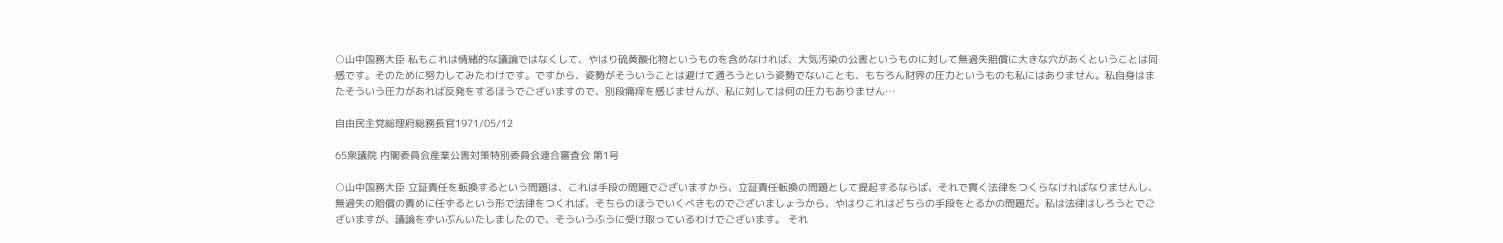○山中国務大臣 私もこれは情緒的な議論ではなくして、やはり硫黄酸化物というものを含めなければ、大気汚染の公害というものに対して無過失賠償に大きな穴があくということは同感です。そのために努力してみたわけです。ですから、姿勢がそういうことは避けて通ろうという姿勢でないことも、もちろん財界の圧力というものも私にはありません。私自身はまたそういう圧力があれば反発をするほうでございますので、別段痛痒を感じませんが、私に対しては何の圧力もありません…

自由民主党総理府総務長官1971/05/12

65衆議院 内閣委員会産業公害対策特別委員会連合審査会 第1号

○山中国務大臣 立証責任を転換するという問題は、これは手段の問題でございますから、立証責任転換の問題として提起するならば、それで貫く法律をつくらなければなりませんし、無過失の賠償の責めに任ずるという形で法律をつくれば、そちらのほうでいくべきものでございましょうから、やはりこれはどちらの手段をとるかの問題だ。私は法律はしろうとでございますが、議論をずいぶんいたしましたので、そういうふうに受け取っているわけでございます。 それ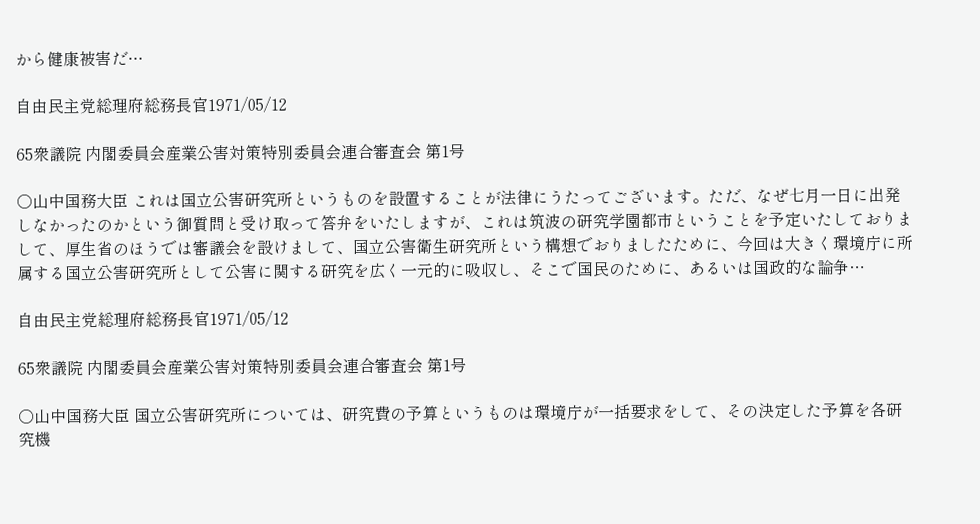から健康被害だ…

自由民主党総理府総務長官1971/05/12

65衆議院 内閣委員会産業公害対策特別委員会連合審査会 第1号

○山中国務大臣 これは国立公害研究所というものを設置することが法律にうたってございます。ただ、なぜ七月一日に出発しなかったのかという御質問と受け取って答弁をいたしますが、これは筑波の研究学園都市ということを予定いたしておりまして、厚生省のほうでは審議会を設けまして、国立公害衛生研究所という構想でおりましたために、今回は大きく環境庁に所属する国立公害研究所として公害に関する研究を広く一元的に吸収し、そこで国民のために、あるいは国政的な論争…

自由民主党総理府総務長官1971/05/12

65衆議院 内閣委員会産業公害対策特別委員会連合審査会 第1号

○山中国務大臣 国立公害研究所については、研究費の予算というものは環境庁が一括要求をして、その決定した予算を各研究機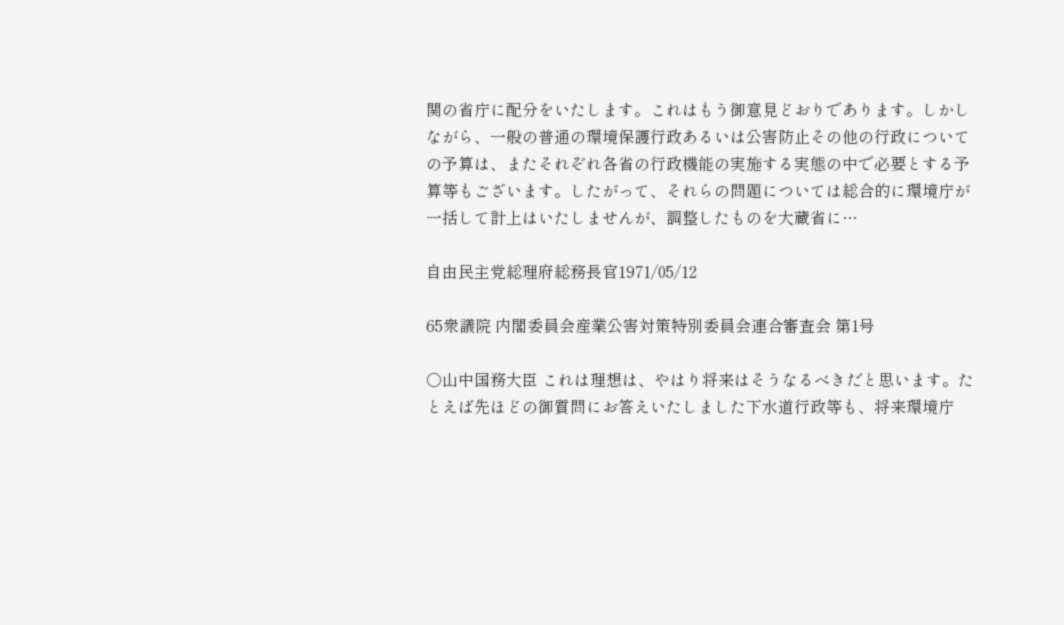関の省庁に配分をいたします。これはもう御意見どおりであります。しかしながら、一般の普通の環境保護行政あるいは公害防止その他の行政についての予算は、またそれぞれ各省の行政機能の実施する実態の中で必要とする予算等もございます。したがって、それらの問題については総合的に環境庁が一括して計上はいたしませんが、調整したものを大蔵省に…

自由民主党総理府総務長官1971/05/12

65衆議院 内閣委員会産業公害対策特別委員会連合審査会 第1号

○山中国務大臣 これは理想は、やはり将来はそうなるべきだと思います。たとえば先ほどの御質問にお答えいたしました下水道行政等も、将来環境庁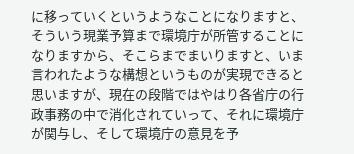に移っていくというようなことになりますと、そういう現業予算まで環境庁が所管することになりますから、そこらまでまいりますと、いま言われたような構想というものが実現できると思いますが、現在の段階ではやはり各省庁の行政事務の中で消化されていって、それに環境庁が関与し、そして環境庁の意見を予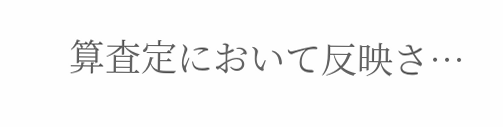算査定において反映さ…